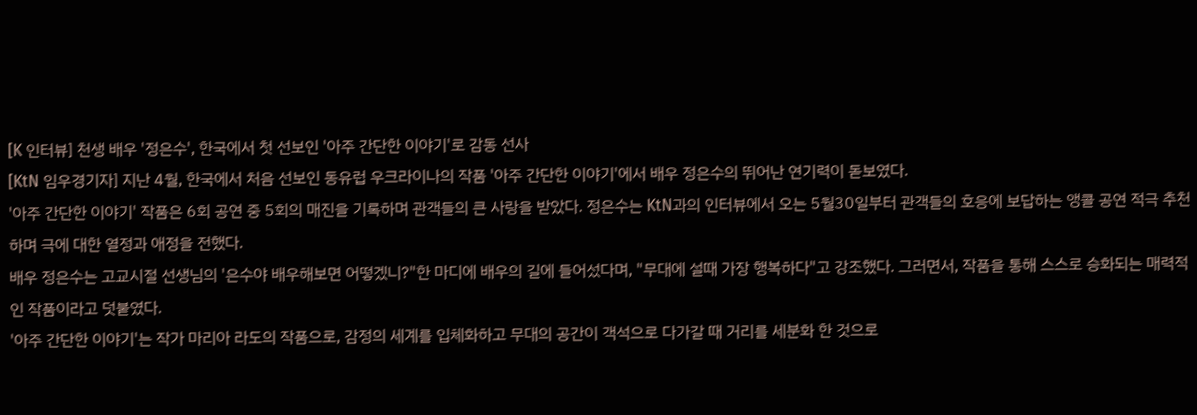[K 인터뷰] 천생 배우 '정은수', 한국에서 첫 선보인 '아주 간단한 이야기'로 감동 선사
[KtN 임우경기자] 지난 4월, 한국에서 처음 선보인 동유럽 우크라이나의 작품 '아주 간단한 이야기'에서 배우 정은수의 뛰어난 연기력이 돋보였다.
'아주 간단한 이야기' 작품은 6회 공연 중 5회의 매진을 기록하며 관객들의 큰 사랑을 받았다. 정은수는 KtN과의 인터뷰에서 오는 5월30일부터 관객들의 호응에 보답하는 앵콜 공연 적극 추천하며 극에 대한 열정과 애정을 전했다.
배우 정은수는 고교시절 선생님의 '은수야 배우해보면 어떻겠니?"한 마디에 배우의 길에 들어섰다며, "무대에 설때 가장 행복하다"고 강조했다. 그러면서, 작품을 통해 스스로 승화되는 매력적인 작품이라고 덧붙였다.
'아주 간단한 이야기'는 작가 마리아 라도의 작품으로, 감정의 세계를 입체화하고 무대의 공간이 객석으로 다가갈 때 거리를 세분화 한 것으로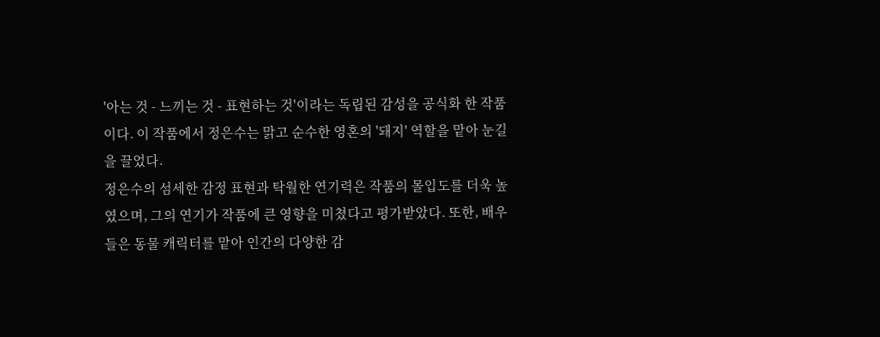'아는 것 - 느끼는 것 - 표현하는 것'이라는 독립된 감성을 공식화 한 작품이다. 이 작품에서 정은수는 맑고 순수한 영혼의 '돼지' 역할을 맡아 눈길을 끌었다.
정은수의 섬세한 감정 표현과 탁월한 연기력은 작품의 몰입도를 더욱 높였으며, 그의 연기가 작품에 큰 영향을 미쳤다고 평가받았다. 또한, 배우들은 동물 캐릭터를 맡아 인간의 다양한 감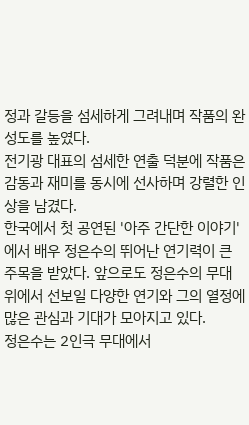정과 갈등을 섬세하게 그려내며 작품의 완성도를 높였다.
전기광 대표의 섬세한 연출 덕분에 작품은 감동과 재미를 동시에 선사하며 강렬한 인상을 남겼다.
한국에서 첫 공연된 '아주 간단한 이야기'에서 배우 정은수의 뛰어난 연기력이 큰 주목을 받았다. 앞으로도 정은수의 무대 위에서 선보일 다양한 연기와 그의 열정에 많은 관심과 기대가 모아지고 있다.
정은수는 2인극 무대에서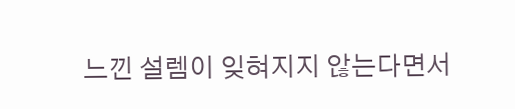느낀 설렘이 잊혀지지 않는다면서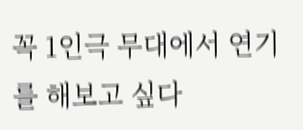꼭 1인극 무대에서 연기를 해보고 싶다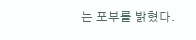는 포부를 밝혔다.